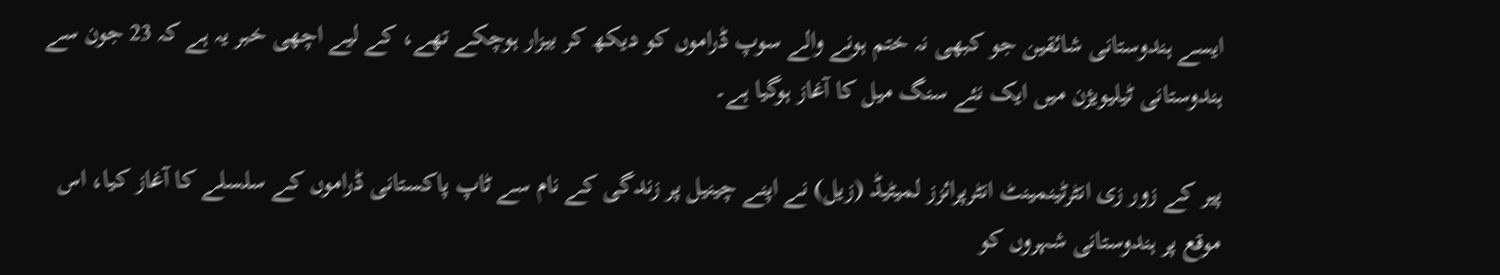ایسے ہندوستانی شائقین جو کبھی نہ ختم ہونے والے سوپ ڈراموں کو دیکھ کر بیزار ہوچکے تھے، کے لیے اچھی خبر یہ ہے کہ 23 جون سے ہندوستانی ٹیلیویژن میں ایک نئے سنگ میل کا آغاز ہوگیا ہے۔

پیر کے زور زی انٹرٹینمینٹ انٹرپرائزز لمیٹیڈ (زیل) نے اپنے چینیل پر زندگی کے نام سے ٹاپ پاکستانی ڈراموں کے سلسلے کا آغاز کیا، اس موقع پر ہندوستانی شہروں کو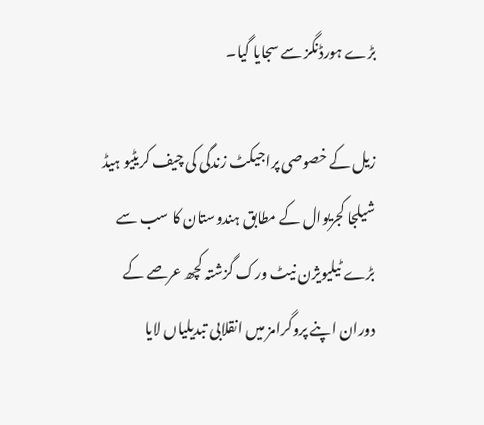بڑے ہورڈنگز سے سجایا گیا۔

زیل کے خصوصی پراجیکٹ زندگی کی چیف کریٹیو ہیڈ شیلجا کجریوال کے مطابق ہندوستان کا سب سے بڑے ٹیلیویژن نیٹ ورک گزشتہ کچھ عرصے کے دوران اپنے پروگرامز میں انقلابی تبدیلیاں لایا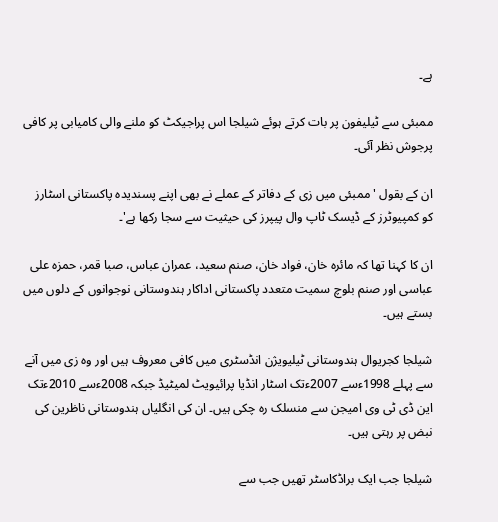ہے۔

ممبئی سے ٹیلیفون پر بات کرتے ہوئے شیلجا اس پراجیکٹ کو ملنے والی کامیابی پر کافی پرجوش نظر آئی۔

ان کے بقول 'ممبئی میں زی کے دفاتر کے عملے نے بھی اپنے پسندیدہ پاکستانی اسٹارز کو کمپیوٹرز کے ڈیسک ٹاپ وال پیپرز کی حیثیت سے سجا رکھا ہے'۔

ان کا کہنا تھا کہ مائرہ خان، فواد خان، صنم سعید، عمران عباس، صبا قمر، حمزہ علی عباسی اور صنم بلوچ سمیت متعدد پاکستانی اداکار ہندوستانی نوجوانوں کے دلوں میں بستے ہیں۔

شیلجا کجریوال ہندوستانی ٹیلیویژن انڈسٹری میں کافی معروف ہیں اور وہ زی میں آنے سے پہلے 1998ءسے 2007ءتک اسٹار انڈیا پرائیویٹ لمیٹیڈ جبکہ 2008ءسے 2010ءتک این ڈی ٹی وی امیجن سے منسلک رہ چکی ہیں۔ ان کی انگلیاں ہندوستانی ناظرین کی نبض پر رہتی ہیں۔

شیلجا جب ایک براڈکاسٹر تھیں جب سے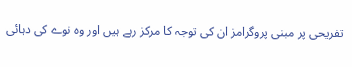تفریحی پر مبنی پروگرامز ان کی توجہ کا مرکز رہے ہیں اور وہ نوے کی دہائی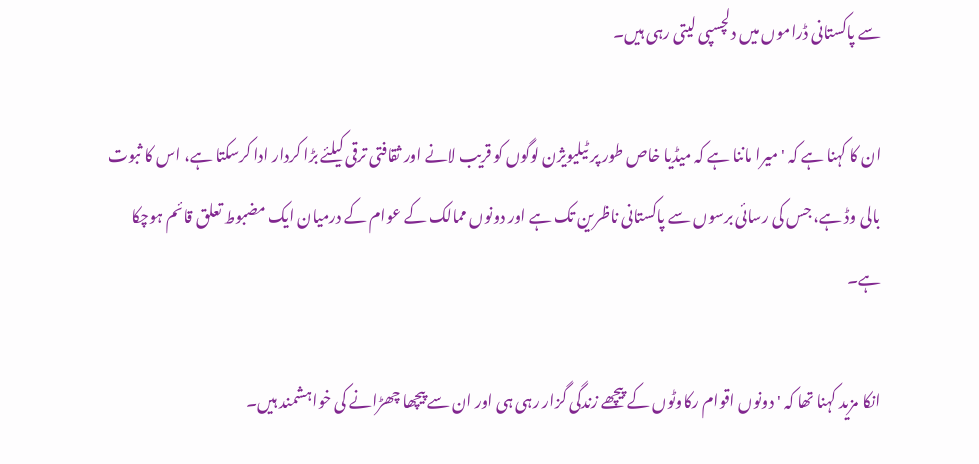سے پاکستانی ڈراموں میں دلچسپی لیتی رہی ہیں۔

ان کا کہنا ہے کہ 'میرا ماننا ہے کہ میڈیا خاص طور پر ٹیلیویژن لوگوں کو قریب لانے اور ثقافتی ترقی کیلئے بڑا کردار ادا کرسکتا ہے، اس کا ثبوت بالی وڈ ہے، جس کی رسائی برسوں سے پاکستانی ناظرین تک ہے اور دونوں ممالک کے عوام کے درمیان ایک مضبوط تعلق قائم ہوچکا ہے۔

انکا مزید کہنا تھا کہ 'دونوں اقوام رکاوٹوں کے پیچھے زندگی گزار رہی ہی اور ان سے پیچھا چھڑانے کی خواہشمند ہیں۔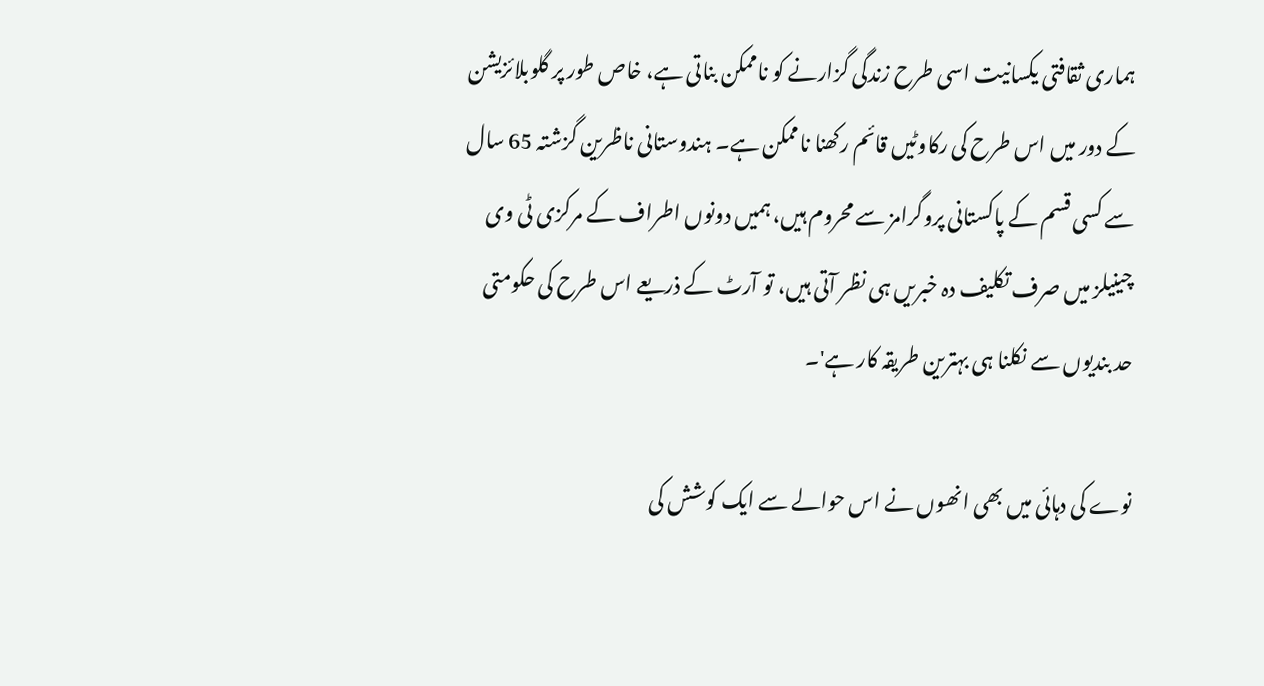ہماری ثقافتی یکسانیت اسی طرح زندگی گزارنے کو ناممکن بناتی ہے، خاص طور پر گلوبلائزیشن کے دور میں اس طرح کی رکاوٹیں قائم رکھنا ناممکن ہے۔ ہندوستانی ناظرین گزشتہ 65 سال سے کسی قسم کے پاکستانی پروگرامز سے محروم ہیں، ہمیں دونوں اطراف کے مرکزی ٹی وی چینیلز میں صرف تکلیف دہ خبریں ہی نظر آتی ہیں، تو آرٹ کے ذریعے اس طرح کی حکومتی حد بندیوں سے نکلنا ہی بہترین طریقہ کار ہے'۔

نوے کی دہائی میں بھی انھوں نے اس حوالے سے ایک کوشش کی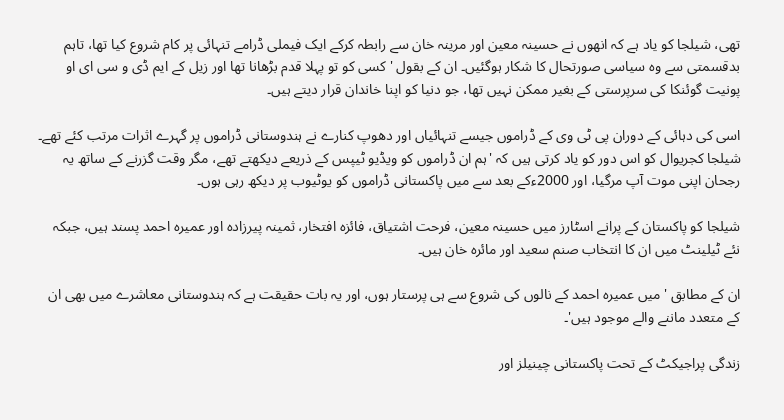تھی، شیلجا کو یاد ہے کہ انھوں نے حسینہ معین اور مرینہ خان سے رابطہ کرکے ایک فیملی ڈرامے تنہائی پر کام شروع کیا تھا، تاہم بدقسمتی سے وہ سیاسی صورتحال کا شکار ہوگئیں۔ ان کے بقول ' کسی کو تو پہلا قدم بڑھانا تھا اور زیل کے ایم ڈی و سی ای او پونیت گوئنکا کی سرپرستی کے بغیر ممکن نہیں تھا، جو دنیا کو اپنا خاندان قرار دیتے ہیں۔

اسی کی دہائی کے دوران پی ٹی وی کے ڈراموں جیسے تنہائیاں اور دھوپ کنارے نے ہندوستانی ڈراموں پر گہرے اثرات مرتب کئے تھے۔ شیلجا کجریوال کو اس دور کو یاد کرتی ہیں کہ 'ہم ان ڈراموں کو ویڈیو ٹیپس کے ذریعے دیکھتے تھے، مگر وقت گزرنے کے ساتھ یہ رجحان اپنی موت آپ مرگیا، اور 2000ءکے بعد سے میں پاکستانی ڈراموں کو یوٹیوب پر دیکھ رہی ہوں۔

شیلجا کو پاکستان کے پرانے اسٹارز میں حسینہ معین، فرحت اشتیاق، فائزہ افتخار، ثمینہ پیرزادہ اور عمیرہ احمد پسند ہیں، جبکہ نئے ٹیلینٹ میں ان کا انتخاب صنم سعید اور مائرہ خان ہیں۔

ان کے مطابق ' میں عمیرہ احمد کے نالوں کی شروع سے ہی پرستار ہوں، اور یہ بات حقیقت ہے کہ ہندوستانی معاشرے میں بھی ان کے متعدد ماننے والے موجود ہیں'۔

زندگی پراجیکٹ کے تحت پاکستانی چینیلز اور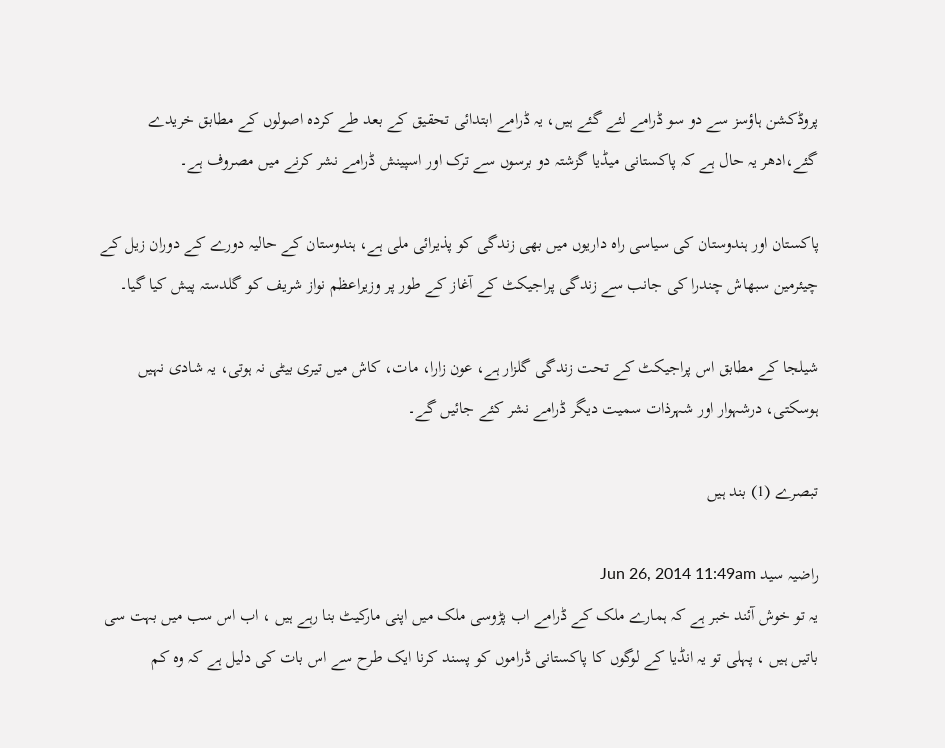پروڈکشن ہاؤسز سے دو سو ڈرامے لئے گئے ہیں، یہ ڈرامے ابتدائی تحقیق کے بعد طے کردہ اصولوں کے مطابق خریدے گئے،ادھر یہ حال ہے کہ پاکستانی میڈیا گزشتہ دو برسوں سے ترک اور اسپینش ڈرامے نشر کرنے میں مصروف ہے۔

پاکستان اور ہندوستان کی سیاسی راہ داریوں میں بھی زندگی کو پذیرائی ملی ہے، ہندوستان کے حالیہ دورے کے دوران زیل کے چیئرمین سبھاش چندرا کی جانب سے زندگی پراجیکٹ کے آغاز کے طور پر وزیراعظم نواز شریف کو گلدستہ پیش کیا گیا۔

شیلجا کے مطابق اس پراجیکٹ کے تحت زندگی گلزار ہے، عون زارا، مات، کاش میں تیری بیٹی نہ ہوتی، یہ شادی نہیں ہوسکتی، درشہوار اور شہرذات سمیت دیگر ڈرامے نشر کئے جائیں گے۔

تبصرے (1) بند ہیں

راضیہ سید Jun 26, 2014 11:49am
یہ تو خوش آئند خبر ہے کہ ہمارے ملک کے ڈرامے اب پڑوسی ملک میں اپنی مارکیٹ بنا رہے ہیں ، اب اس سب میں بہت سی باتیں ہیں ، پہلی تو یہ انڈیا کے لوگوں کا پاکستانی ڈراموں کو پسند کرنا ایک طرح سے اس بات کی دلیل ہے کہ وہ کم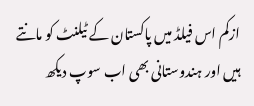ازکم اس فیلڈ میں پاکستان کے ٹیلنٹ کو مانتے ہیں اور ہندوستانی بھی اب سوپ دیکھ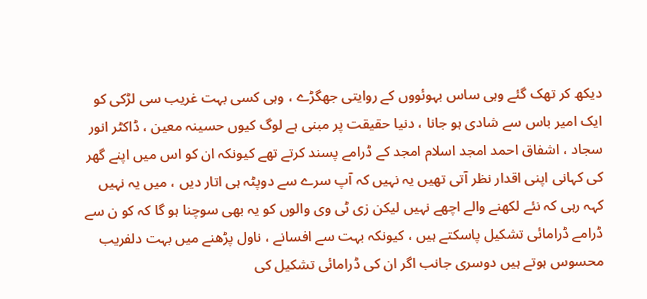دیکھ کر تھک گئے وہی ساس بہوئووں کے روایتی جھگڑے ، وہی کسی بہت غریب سی لڑکی کو ایک امیر باس سے شادی ہو جانا ، دنیا حقیقت پر مبنی ہے لوگ کیوں حسینہ معین ، ڈاکٹر انور سجاد ، اشفاق احمد امجد اسلام امجد کے ڈرامے پسند کرتے تھے کیونکہ ان کو اس میں اپنے گھر کی کہانی اپنی اقدار نظر آتی تھیں یہ نہیں کہ آپ سرے سے دوپٹہ ہی اتار دیں ، میں یہ نہیں کہہ رہی کہ نئے لکھنے والے اچھے نہیں لیکن زی ٹی وی والوں کو یہ بھی سوچنا ہو گا کہ کو ن سے ڈرامے ڈرامائی تشکیل پاسکتے ہیں ، کیونکہ بہت سے افسانے ، ناول پڑھنے میں بہت دلفریب محسوس ہوتے ہیں دوسری جانب اگر ان کی ڈرامائی تشکیل کی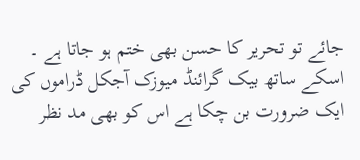جائے تو تحریر کا حسن بھی ختم ہو جاتا ہے ۔ اسکے ساتھ بیک گرائنڈ میوزک آجکل ڈراموں کی ایک ضرورت بن چکا ہے اس کو بھی مد نظر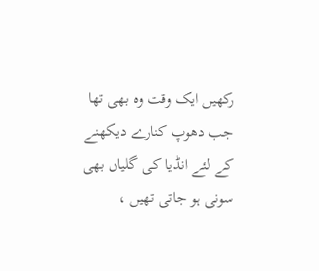رکھیں ایک وقت وہ بھی تھا جب دھوپ کنارے دیکھنے کے لئے انڈیا کی گلیاں بھی سونی ہو جاتی تھیں ،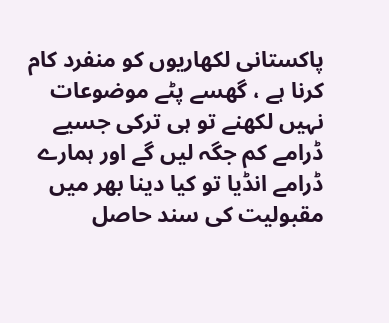پاکستانی لکھاریوں کو منفرد کام کرنا ہے ، گھسے پٹے موضوعات نہیں لکھنے تو ہی ترکی جسیے ڈرامے کم جگہ لیں گے اور ہمارے ڈرامے انڈیا تو کیا دینا بھر میں مقبولیت کی سند حاصل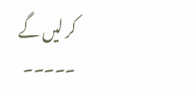کر لیں گے ۔۔۔۔۔